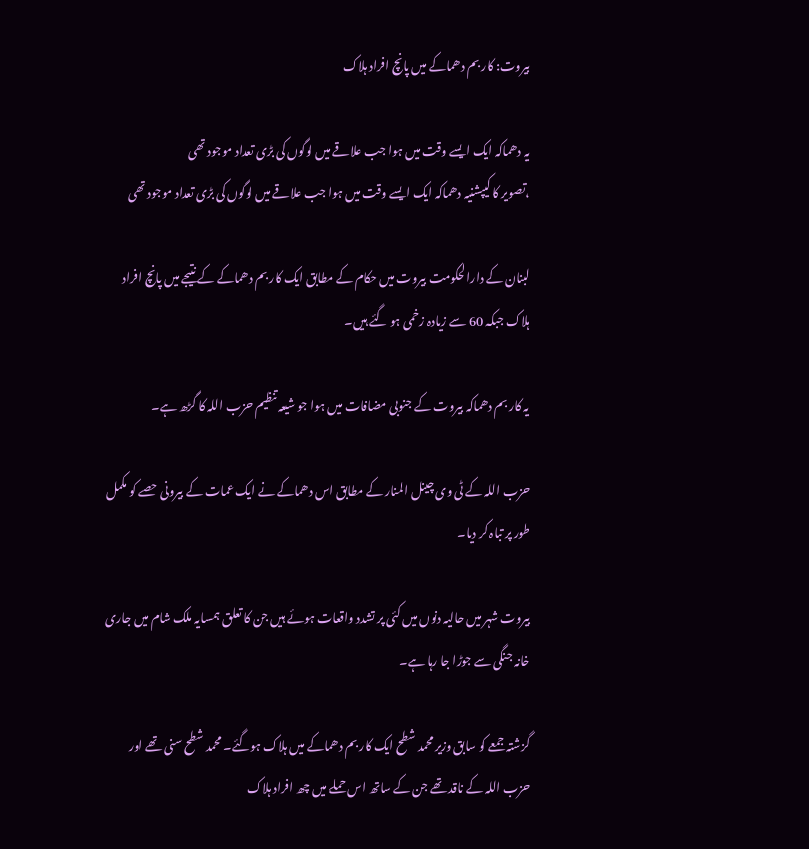بیروت: کار بم دھماکے میں پانچ افراد ہلاک

یہ دھماکہ ایک ایسے وقت میں ہوا جب علاقے میں لوگوں کی بڑی تعداد موجود تھی
،تصویر کا کیپشنیہ دھماکہ ایک ایسے وقت میں ہوا جب علاقے میں لوگوں کی بڑی تعداد موجود تھی

لبنان کے دارالحکومت بیروت میں حکام کے مطابق ایک کار بم دھماکے کے نتیجے میں پانچ افراد ہلاک جبکہ 60 سے زیادہ زخمی ہو گئے ہیں۔

یہ کار بم دھماکہ بیروت کے جنوبی مضافات میں ہوا جو شیعہ تنظیم حزب اللہ کا گڑھ ہے۔

حزب اللہ کے ٹی وی چینل المنار کے مطابق اس دھماکے نے ایک عمات کے بیرونی حصے کو مکمل طور پر تباہ کر دیا۔

بیروت شہر میں حالیہ دنوں میں کئی پر تشدد واقعات ہوئے ہیں جن کا تعلق ہمسایہ ملک شام میں جاری خانہ جنگی سے جوڑا جا رہا ہے۔

گزشتہ جمعے کو سابق وزیر محمد شطح ایک کار بم دھماکے میں ہلاک ہوگئے۔ محمد شطح سنی تھے اور حزب اللہ کے ناقد تھے جن کے ساتھ اس حملے میں چھ افراد ہلاک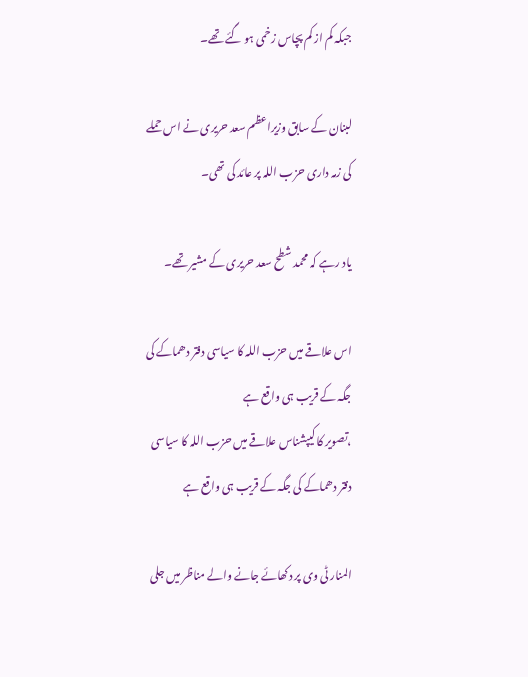جبکہ کم از کم پچاس زخمی ہو گئے تھے۔

لبنان کے سابق وزیراعظم سعد حریری نے اس حملے کی زمہ داری حزب اللہ پر عائد کی تھی۔

یاد رہے کہ محمد شطح سعد حریری کے مشیر تھے۔

اس علاقے میں حزب اللہ کا سیاسی دفتر دھماکے کی جگہ کے قریب ہی واقع ہے
،تصویر کا کیپشناس علاقے میں حزب اللہ کا سیاسی دفتر دھماکے کی جگہ کے قریب ہی واقع ہے

المنار ٹی وی پر دکھائے جانے والے مناظر میں جلی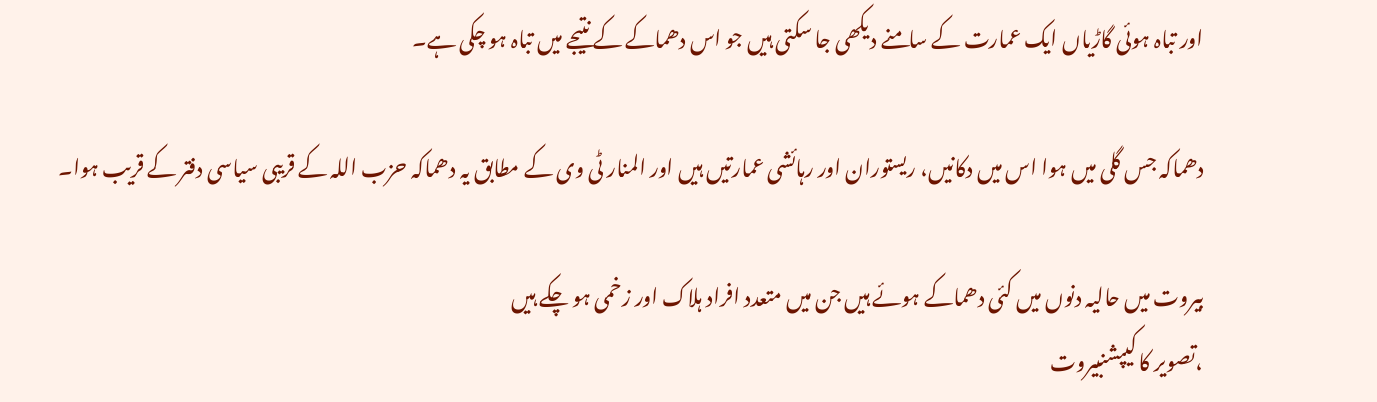اور تباہ ہوئی گاڑیاں ایک عمارت کے سامنے دیکھی جا سکتی ہیں جو اس دھماکے کے نتیجے میں تباہ ہو چکی ہے۔

دھماکہ جس گلی میں ہوا اس میں دکانیں، ریستوران اور رہائشی عمارتیں ہیں اور المنار ٹی وی کے مطابق یہ دھماکہ حزب اللہ کے قریبی سیاسی دفتر کے قریب ہوا۔

بیروت میں حالیہ دنوں میں کئی دھماکے ہوئے ہیں جن میں متعدد افراد ہلاک اور زخمی ہو چکے ہیں
،تصویر کا کیپشنبیروت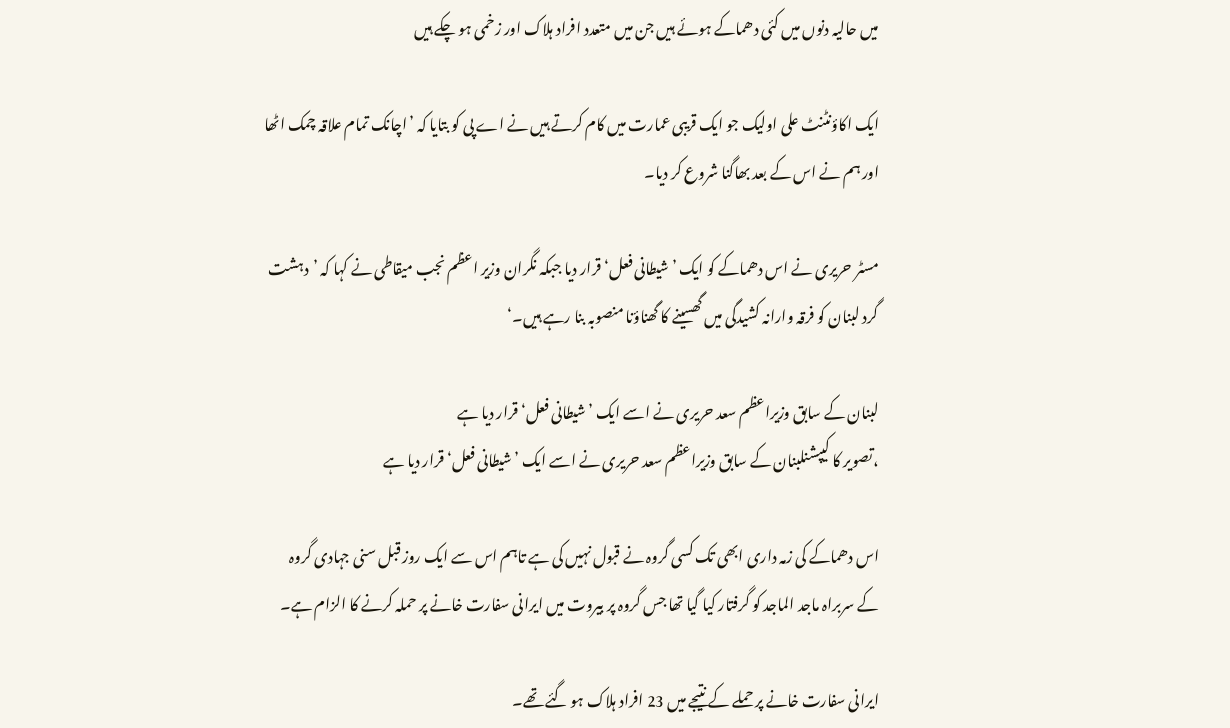میں حالیہ دنوں میں کئی دھماکے ہوئے ہیں جن میں متعدد افراد ہلاک اور زخمی ہو چکے ہیں

ایک اکاؤنٹنٹ علی اولیک جو ایک قریبی عمارت میں کام کرتے ہیں نے اے پی کو بتایا کہ ’اچانک تمام علاقہ چمک اٹھا اور ہم نے اس کے بعد بھاگنا شروع کر دیا۔

مسٹر حریری نے اس دھماکے کو ایک ’شیطانی فعل‘ قرار دیا جبکہ نگران وزیر اعظم نجب میقاطی نے کہا کہ ’دہشت گرد لبنان کو فرقہ وارانہ کشیدگی میں گھسینے کا گھناؤنا منصوبہ بنا رہے ہیں۔‘

لبنان کے سابق وزیراعظم سعد حریری نے اسے ایک ’شیطانی فعل‘ قرار دیا ہے
،تصویر کا کیپشنلبنان کے سابق وزیراعظم سعد حریری نے اسے ایک ’شیطانی فعل‘ قرار دیا ہے

اس دھماکے کی زمہ داری ابھی تک کسی گروہ نے قبول نہیں کی ہے تاہم اس سے ایک روز قبل سنی جہادی گروہ کے سربراہ ماجد الماجد کو گرفتار کیا گیا تھا جس گروہ پر بیروت میں ایرانی سفارت خانے پر حملہ کرنے کا الزام ہے۔

ایرانی سفارت خانے پر حملے کے نتیجے میں 23 افراد ہلاک ہو گئے تھے۔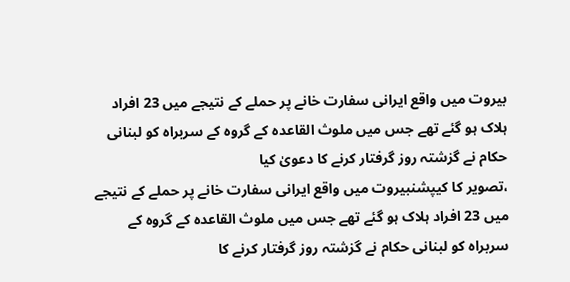بیروت میں واقع ایرانی سفارت خانے پر حملے کے نتیجے میں 23 افراد ہلاک ہو گئے تھے جس میں ملوث القاعدہ کے گروہ کے سربراہ کو لبنانی حکام نے گزشتہ روز گرفتار کرنے کا دعویٰ کیا
،تصویر کا کیپشنبیروت میں واقع ایرانی سفارت خانے پر حملے کے نتیجے میں 23 افراد ہلاک ہو گئے تھے جس میں ملوث القاعدہ کے گروہ کے سربراہ کو لبنانی حکام نے گزشتہ روز گرفتار کرنے کا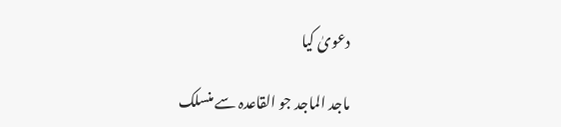دعویٰ کیا

ماجد الماجد جو القاعدہ سے منسلک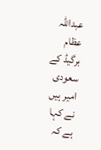عبداللہ عظام برگیڈ کے سعودی امیر ہیں نے کہا ہے کہ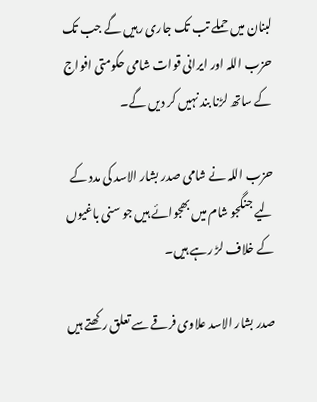لبنان میں حملے تب تک جاری رہیں گے جب تک حزب اللہ اور ایرانی قوات شامی حکومتی افواج کے ساتھ لڑنا بند نہیں کر دیں گے۔

حزب اللہ نے شامی صدر بشار الاسد کی مدد کے لیے جنگجو شام میں بھجوائے ہیں جو سنی باغیوں کے خلاف لڑ رہے ہیں۔

صدر بشار الاسد علاوی فرقے سے تعلق رکھتے ہیں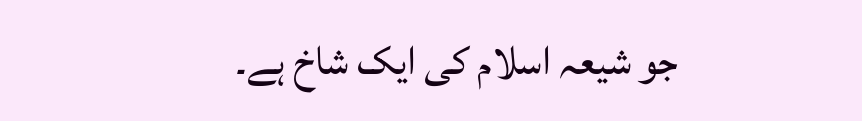جو شیعہ اسلام کی ایک شاخ ہے۔